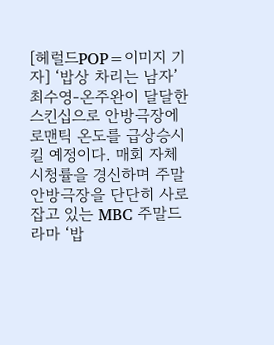[헤럴드POP=이미지 기자] ‘밥상 차리는 남자’ 최수영-온주완이 달달한 스킨십으로 안방극장에 로맨틱 온도를 급상승시킬 예정이다. 매회 자체시청률을 경신하며 주말 안방극장을 단단히 사로잡고 있는 MBC 주말드라마 ‘밥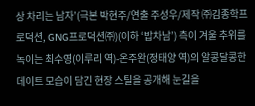상 차리는 남자’(극본 박현주/연출 주성우/제작 ㈜김종학프로덕션, GNG프로덕션㈜)(이하 ‘밥차남’) 측이 겨울 추위를 녹이는 최수영(이루리 역)-온주완(정태양 역)의 알콩달콩한 데이트 모습이 담긴 현장 스틸을 공개해 눈길을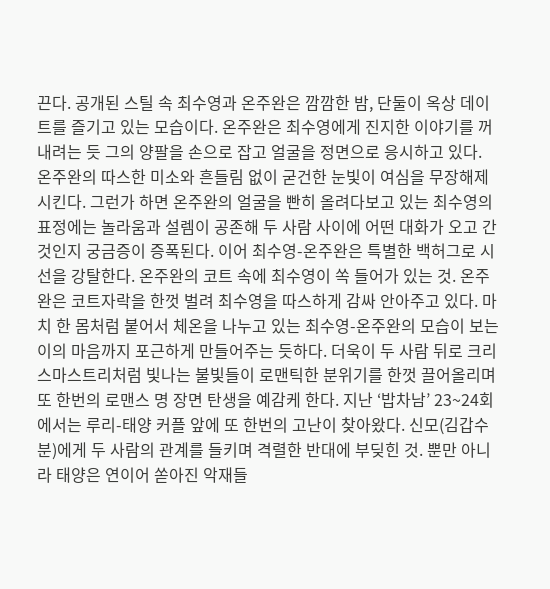끈다. 공개된 스틸 속 최수영과 온주완은 깜깜한 밤, 단둘이 옥상 데이트를 즐기고 있는 모습이다. 온주완은 최수영에게 진지한 이야기를 꺼내려는 듯 그의 양팔을 손으로 잡고 얼굴을 정면으로 응시하고 있다. 온주완의 따스한 미소와 흔들림 없이 굳건한 눈빛이 여심을 무장해제 시킨다. 그런가 하면 온주완의 얼굴을 빤히 올려다보고 있는 최수영의 표정에는 놀라움과 설렘이 공존해 두 사람 사이에 어떤 대화가 오고 간 것인지 궁금증이 증폭된다. 이어 최수영-온주완은 특별한 백허그로 시선을 강탈한다. 온주완의 코트 속에 최수영이 쏙 들어가 있는 것. 온주완은 코트자락을 한껏 벌려 최수영을 따스하게 감싸 안아주고 있다. 마치 한 몸처럼 붙어서 체온을 나누고 있는 최수영-온주완의 모습이 보는 이의 마음까지 포근하게 만들어주는 듯하다. 더욱이 두 사람 뒤로 크리스마스트리처럼 빛나는 불빛들이 로맨틱한 분위기를 한껏 끌어올리며 또 한번의 로맨스 명 장면 탄생을 예감케 한다. 지난 ‘밥차남’ 23~24회에서는 루리-태양 커플 앞에 또 한번의 고난이 찾아왔다. 신모(김갑수 분)에게 두 사람의 관계를 들키며 격렬한 반대에 부딪힌 것. 뿐만 아니라 태양은 연이어 쏟아진 악재들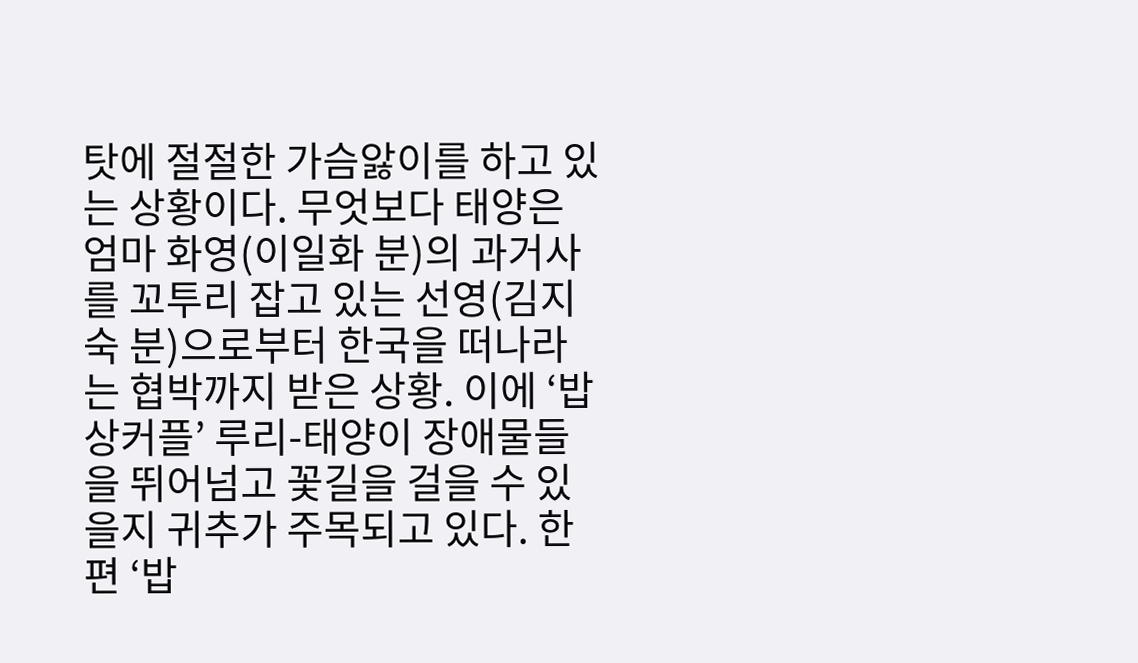탓에 절절한 가슴앓이를 하고 있는 상황이다. 무엇보다 태양은 엄마 화영(이일화 분)의 과거사를 꼬투리 잡고 있는 선영(김지숙 분)으로부터 한국을 떠나라는 협박까지 받은 상황. 이에 ‘밥상커플’ 루리-태양이 장애물들을 뛰어넘고 꽃길을 걸을 수 있을지 귀추가 주목되고 있다. 한편 ‘밥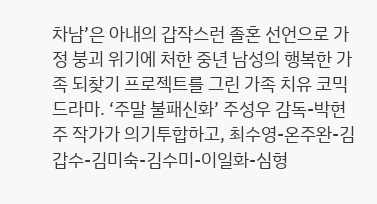차남’은 아내의 갑작스런 졸혼 선언으로 가정 붕괴 위기에 처한 중년 남성의 행복한 가족 되찾기 프로젝트를 그린 가족 치유 코믹 드라마. ‘주말 불패신화’ 주성우 감독-박현주 작가가 의기투합하고, 최수영-온주완-김갑수-김미숙-김수미-이일화-심형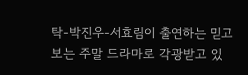탁-박진우-서효림이 출연하는 믿고 보는 주말 드라마로 각광받고 있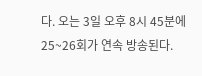다. 오는 3일 오후 8시 45분에 25~26회가 연속 방송된다.